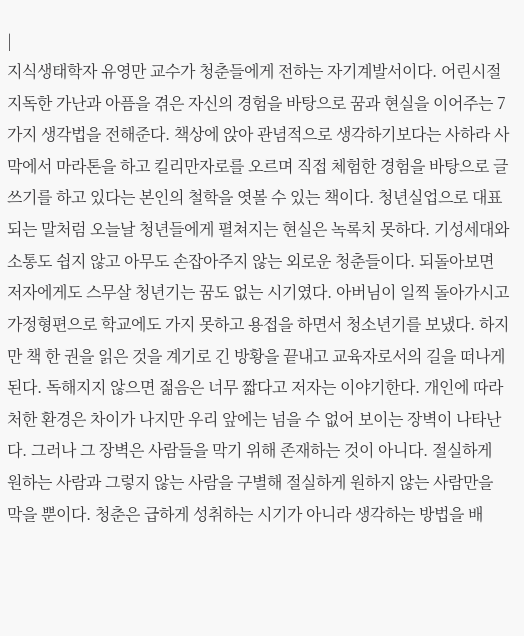|
지식생태학자 유영만 교수가 청춘들에게 전하는 자기계발서이다. 어린시절 지독한 가난과 아픔을 겪은 자신의 경험을 바탕으로 꿈과 현실을 이어주는 7가지 생각법을 전해준다. 책상에 앉아 관념적으로 생각하기보다는 사하라 사막에서 마라톤을 하고 킬리만자로를 오르며 직접 체험한 경험을 바탕으로 글쓰기를 하고 있다는 본인의 철학을 엿볼 수 있는 책이다. 청년실업으로 대표되는 말처럼 오늘날 청년들에게 펼쳐지는 현실은 녹록치 못하다. 기성세대와 소통도 쉽지 않고 아무도 손잡아주지 않는 외로운 청춘들이다. 되돌아보면 저자에게도 스무살 청년기는 꿈도 없는 시기였다. 아버님이 일찍 돌아가시고 가정형편으로 학교에도 가지 못하고 용접을 하면서 청소년기를 보냈다. 하지만 책 한 권을 읽은 것을 계기로 긴 방황을 끝내고 교육자로서의 길을 떠나게 된다. 독해지지 않으면 젊음은 너무 짧다고 저자는 이야기한다. 개인에 따라 처한 환경은 차이가 나지만 우리 앞에는 넘을 수 없어 보이는 장벽이 나타난다. 그러나 그 장벽은 사람들을 막기 위해 존재하는 것이 아니다. 절실하게 원하는 사람과 그렇지 않는 사람을 구별해 절실하게 원하지 않는 사람만을 막을 뿐이다. 청춘은 급하게 성취하는 시기가 아니라 생각하는 방법을 배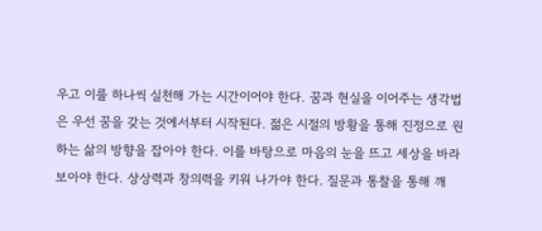우고 이를 하나씩 실천해 가는 시간이어야 한다. 꿈과 현실을 이어주는 생각법은 우선 꿈을 갖는 것에서부터 시작된다. 젊은 시절의 방황을 통해 진정으로 원하는 삶의 방향을 잡아야 한다. 이를 바탕으로 마음의 눈을 뜨고 세상을 바라보아야 한다. 상상력과 창의력을 키워 나가야 한다. 질문과 통찰을 통해 깨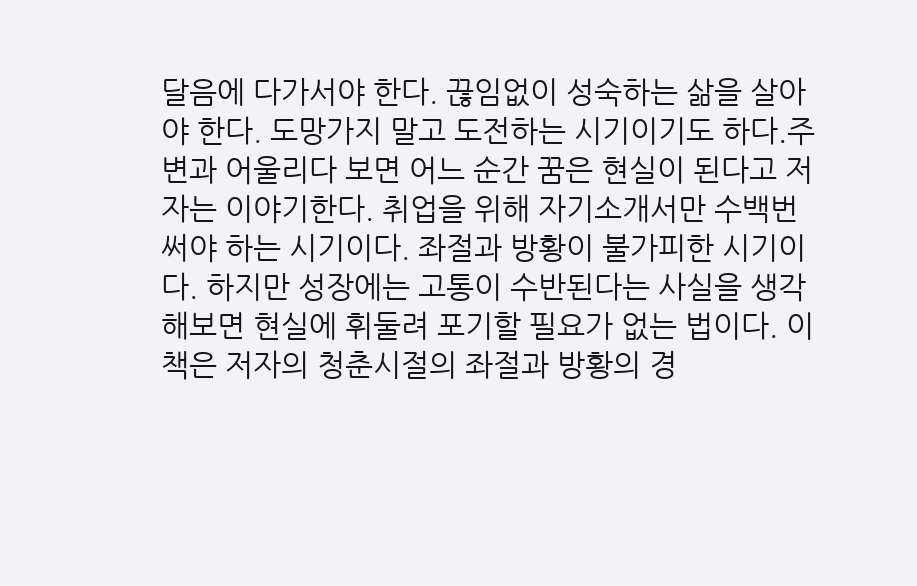달음에 다가서야 한다. 끊임없이 성숙하는 삶을 살아야 한다. 도망가지 말고 도전하는 시기이기도 하다.주변과 어울리다 보면 어느 순간 꿈은 현실이 된다고 저자는 이야기한다. 취업을 위해 자기소개서만 수백번 써야 하는 시기이다. 좌절과 방황이 불가피한 시기이다. 하지만 성장에는 고통이 수반된다는 사실을 생각해보면 현실에 휘둘려 포기할 필요가 없는 법이다. 이 책은 저자의 청춘시절의 좌절과 방황의 경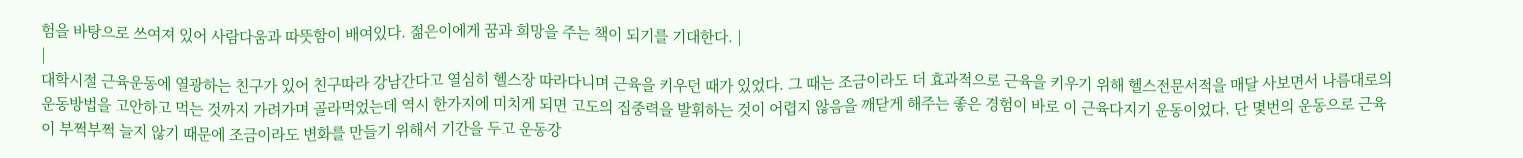험을 바탕으로 쓰여져 있어 사람다움과 따뜻함이 배여있다. 젊은이에게 꿈과 희망을 주는 책이 되기를 기대한다. |
|
대학시절 근육운동에 열광하는 친구가 있어 친구따라 강남간다고 열심히 헬스장 따라다니며 근육을 키우던 때가 있었다. 그 때는 조금이라도 더 효과적으로 근육을 키우기 위해 헬스전문서적을 매달 사보면서 나름대로의 운동방법을 고안하고 먹는 것까지 가려가며 골라먹었는데 역시 한가지에 미치게 되면 고도의 집중력을 발휘하는 것이 어렵지 않음을 깨닫게 해주는 좋은 경험이 바로 이 근육다지기 운동이었다. 단 몇번의 운동으로 근육이 부쩍부쩍 늘지 않기 때문에 조금이라도 변화를 만들기 위해서 기간을 두고 운동강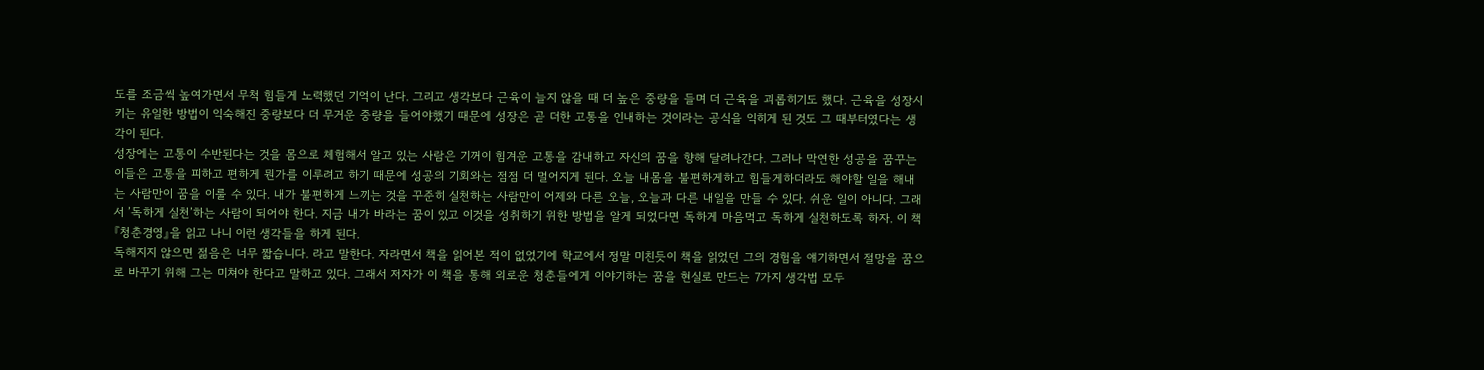도를 조금씩 높여가면서 무척 힘들게 노력했던 기억이 난다. 그리고 생각보다 근육이 늘지 않을 때 더 높은 중량을 들며 더 근육을 괴롭히기도 했다. 근육을 성장시키는 유일한 방법이 익숙해진 중량보다 더 무거운 중량을 들어야했기 때문에 성장은 곧 더한 고통을 인내하는 것이라는 공식을 익히게 된 것도 그 때부터였다는 생각이 된다.
성장에는 고통이 수반된다는 것을 몸으로 체험해서 알고 있는 사람은 기꺼이 힘겨운 고통을 감내하고 자신의 꿈을 향해 달려나간다. 그러나 막연한 성공을 꿈꾸는 이들은 고통을 피하고 편하게 뭔가를 이루려고 하기 때문에 성공의 기회와는 점점 더 멀어지게 된다. 오늘 내몸을 불편하게하고 힘들게하더라도 해야할 일을 해내는 사람만이 꿈을 이룰 수 있다. 내가 불편하게 느끼는 것을 꾸준히 실천하는 사람만이 어제와 다른 오늘, 오늘과 다른 내일을 만들 수 있다. 쉬운 일이 아니다. 그래서 ’독하게 실천’하는 사람이 되어야 한다. 지금 내가 바라는 꿈이 있고 이것을 성취하기 위한 방법을 알게 되었다면 독하게 마음먹고 독하게 실천하도록 하자. 이 책 『청춘경영』을 읽고 나니 이런 생각들을 하게 된다.
독해지지 않으면 젊음은 너무 짧습니다. 라고 말한다. 자라면서 책을 읽어본 적이 없었기에 학교에서 정말 미친듯이 책을 읽었던 그의 경험을 얘기하면서 절망을 꿈으로 바꾸기 위해 그는 미쳐야 한다고 말하고 있다. 그래서 저자가 이 책을 통해 외로운 청춘들에게 이야기하는 꿈을 현실로 만드는 7가지 생각법 모두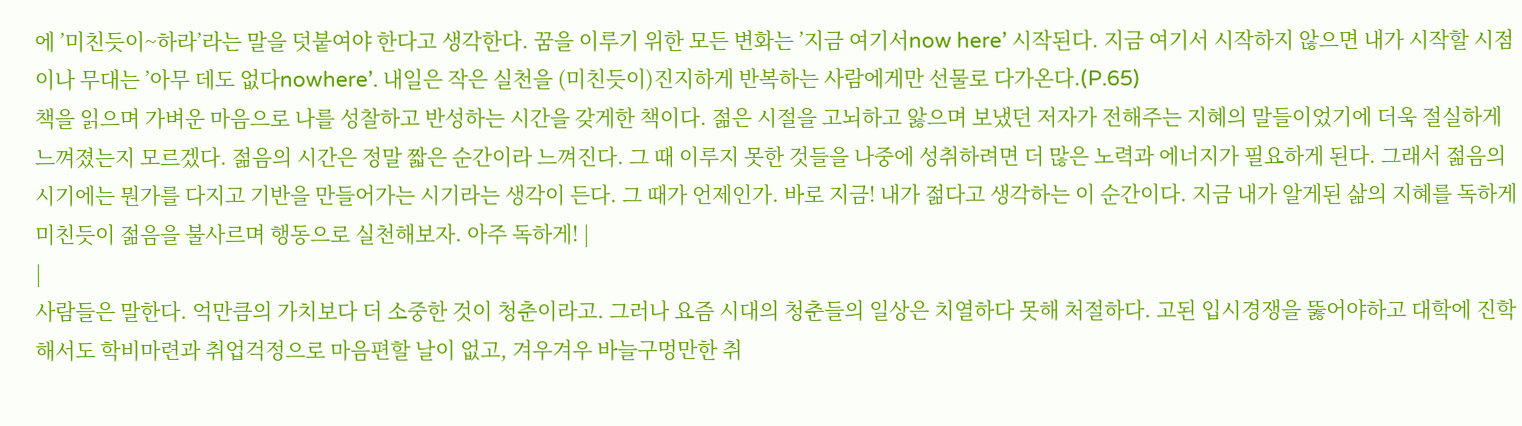에 ’미친듯이~하라’라는 말을 덧붙여야 한다고 생각한다. 꿈을 이루기 위한 모든 변화는 ’지금 여기서now here’ 시작된다. 지금 여기서 시작하지 않으면 내가 시작할 시점이나 무대는 ’아무 데도 없다nowhere’. 내일은 작은 실천을 (미친듯이)진지하게 반복하는 사람에게만 선물로 다가온다.(P.65)
책을 읽으며 가벼운 마음으로 나를 성찰하고 반성하는 시간을 갖게한 책이다. 젊은 시절을 고뇌하고 앓으며 보냈던 저자가 전해주는 지혜의 말들이었기에 더욱 절실하게 느껴졌는지 모르겠다. 젊음의 시간은 정말 짧은 순간이라 느껴진다. 그 때 이루지 못한 것들을 나중에 성취하려면 더 많은 노력과 에너지가 필요하게 된다. 그래서 젊음의 시기에는 뭔가를 다지고 기반을 만들어가는 시기라는 생각이 든다. 그 때가 언제인가. 바로 지금! 내가 젊다고 생각하는 이 순간이다. 지금 내가 알게된 삶의 지혜를 독하게 미친듯이 젊음을 불사르며 행동으로 실천해보자. 아주 독하게! |
|
사람들은 말한다. 억만큼의 가치보다 더 소중한 것이 청춘이라고. 그러나 요즘 시대의 청춘들의 일상은 치열하다 못해 처절하다. 고된 입시경쟁을 뚫어야하고 대학에 진학해서도 학비마련과 취업걱정으로 마음편할 날이 없고, 겨우겨우 바늘구멍만한 취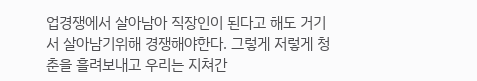업경쟁에서 살아남아 직장인이 된다고 해도 거기서 살아남기위해 경쟁해야한다. 그렇게 저렇게 청춘을 흘려보내고 우리는 지쳐간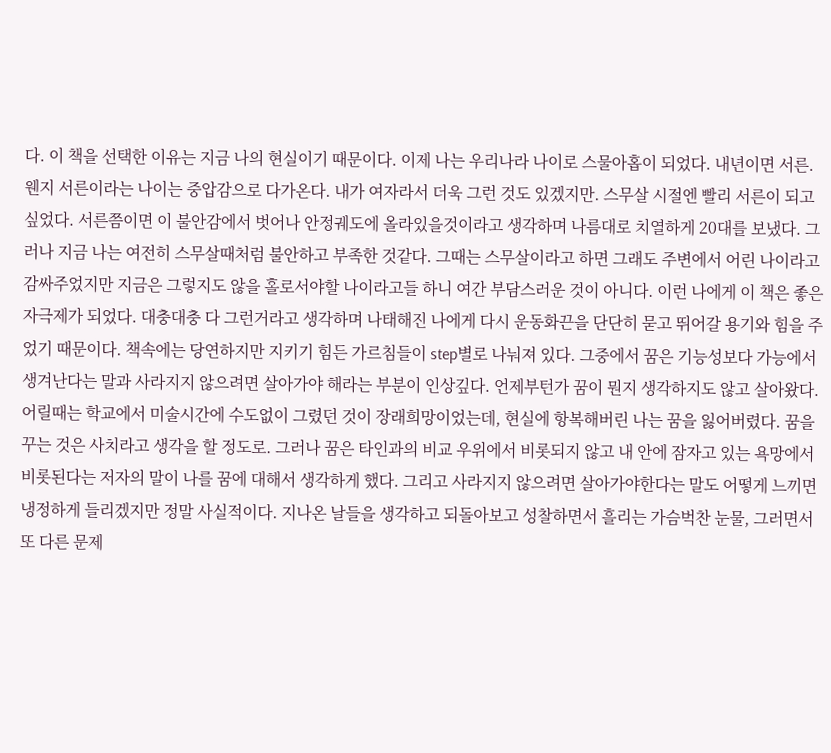다. 이 책을 선택한 이유는 지금 나의 현실이기 때문이다. 이제 나는 우리나라 나이로 스물아홉이 되었다. 내년이면 서른. 웬지 서른이라는 나이는 중압감으로 다가온다. 내가 여자라서 더욱 그런 것도 있겠지만. 스무살 시절엔 빨리 서른이 되고 싶었다. 서른쯤이면 이 불안감에서 벗어나 안정궤도에 올라있을것이라고 생각하며 나름대로 치열하게 20대를 보냈다. 그러나 지금 나는 여전히 스무살때처럼 불안하고 부족한 것같다. 그때는 스무살이라고 하면 그래도 주변에서 어린 나이라고 감싸주었지만 지금은 그렇지도 않을 홀로서야할 나이라고들 하니 여간 부담스러운 것이 아니다. 이런 나에게 이 책은 좋은 자극제가 되었다. 대충대충 다 그런거라고 생각하며 나태해진 나에게 다시 운동화끈을 단단히 묻고 뛰어갈 용기와 힘을 주었기 때문이다. 책속에는 당연하지만 지키기 힘든 가르침들이 step별로 나눠져 있다. 그중에서 꿈은 기능성보다 가능에서 생겨난다는 말과 사라지지 않으려면 살아가야 해라는 부분이 인상깊다. 언제부턴가 꿈이 뭔지 생각하지도 않고 살아왔다. 어릴때는 학교에서 미술시간에 수도없이 그렸던 것이 장래희망이었는데, 현실에 항복해버린 나는 꿈을 잃어버렸다. 꿈을 꾸는 것은 사치라고 생각을 할 정도로. 그러나 꿈은 타인과의 비교 우위에서 비롯되지 않고 내 안에 잠자고 있는 욕망에서 비롯된다는 저자의 말이 나를 꿈에 대해서 생각하게 했다. 그리고 사라지지 않으려면 살아가야한다는 말도 어떻게 느끼면 냉정하게 들리겠지만 정말 사실적이다. 지나온 날들을 생각하고 되돌아보고 성찰하면서 흘리는 가슴벅찬 눈물, 그러면서 또 다른 문제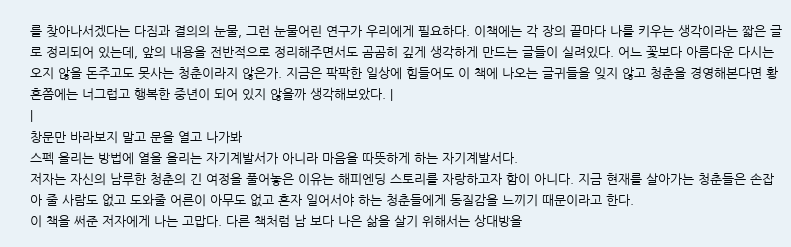를 찾아나서겠다는 다짐과 결의의 눈물, 그런 눈물어린 연구가 우리에게 필요하다. 이책에는 각 장의 끝마다 나를 키우는 생각이라는 짧은 글로 정리되어 있는데, 앞의 내용을 전반적으로 정리해주면서도 곰곰히 깊게 생각하게 만드는 글들이 실려있다. 어느 꽃보다 아름다운 다시는 오지 않을 돈주고도 못사는 청춘이라지 않은가. 지금은 팍팍한 일상에 힘들어도 이 책에 나오는 글귀들을 잊지 않고 청춘을 경영해본다면 황혼쯤에는 너그럽고 행복한 중년이 되어 있지 않을까 생각해보았다. |
|
창문만 바라보지 말고 문을 열고 나가봐
스펙 올리는 방법에 열을 올리는 자기계발서가 아니라 마음을 따뜻하게 하는 자기계발서다.
저자는 자신의 남루한 청춘의 긴 여정을 풀어놓은 이유는 해피엔딩 스토리를 자랑하고자 함이 아니다. 지금 현재를 살아가는 청춘들은 손잡아 줄 사람도 없고 도와줄 어른이 아무도 없고 혼자 일어서야 하는 청춘들에게 동질감을 느끼기 때문이라고 한다.
이 책을 써준 저자에게 나는 고맙다. 다른 책처럼 남 보다 나은 삶을 살기 위해서는 상대방을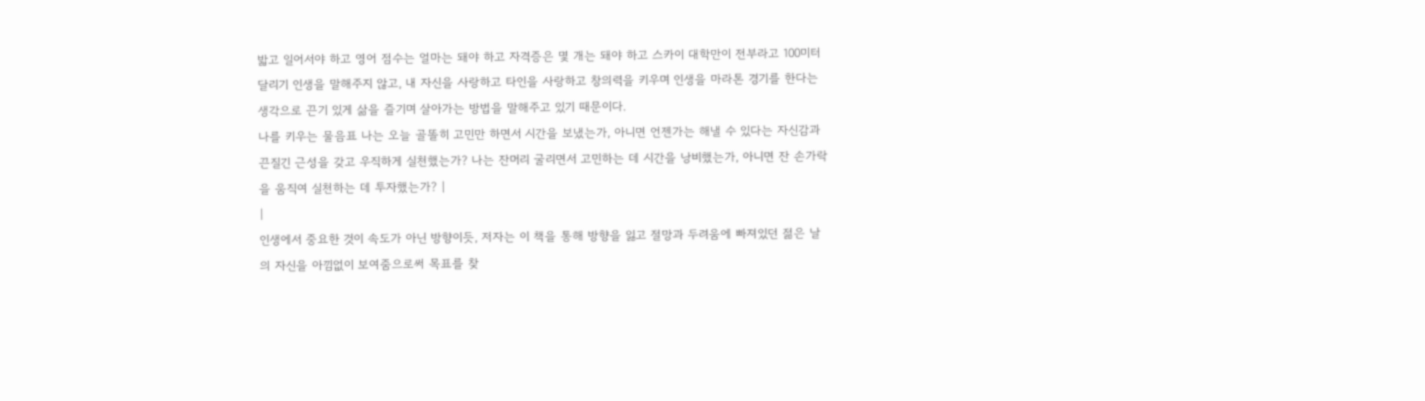밟고 일어서야 하고 영어 점수는 얼마는 돼야 하고 자격증은 몇 개는 돼야 하고 스카이 대학만이 전부라고 100미터 달리기 인생을 말해주지 않고, 내 자신을 사랑하고 타인을 사랑하고 창의력을 키우며 인생을 마라톤 경기를 한다는 생각으로 끈기 있게 삶을 즐기며 살아가는 방법을 말해주고 있기 때문이다.
나를 키우는 물음표 나는 오늘 골똘히 고민만 하면서 시간을 보냈는가, 아니면 언젠가는 해낼 수 있다는 자신감과 끈질긴 근성을 갖고 우직하게 실천했는가? 나는 잔머리 굴리면서 고민하는 데 시간을 낭비했는가, 아니면 잔 손가락을 움직여 실천하는 데 투자했는가? |
|
인생에서 중요한 것이 속도가 아닌 방향이듯, 저자는 이 책을 통해 방향을 잃고 절망과 두려움에 빠져있던 젊은 날의 자신을 아낌없이 보여줌으로써 목표를 찾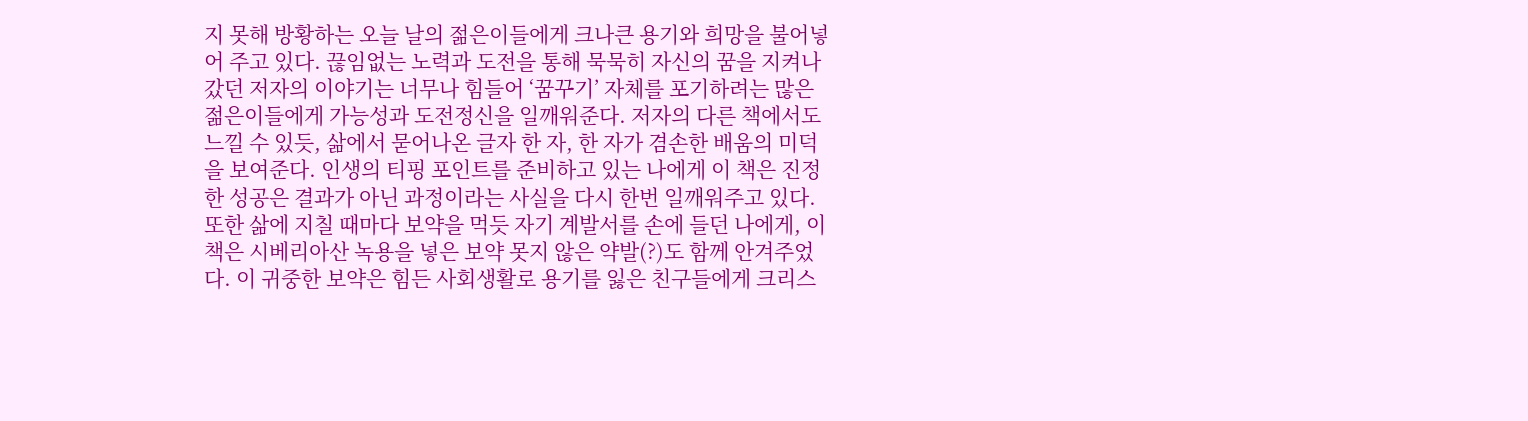지 못해 방황하는 오늘 날의 젊은이들에게 크나큰 용기와 희망을 불어넣어 주고 있다. 끊임없는 노력과 도전을 통해 묵묵히 자신의 꿈을 지켜나갔던 저자의 이야기는 너무나 힘들어 ‘꿈꾸기’ 자체를 포기하려는 많은 젊은이들에게 가능성과 도전정신을 일깨워준다. 저자의 다른 책에서도 느낄 수 있듯, 삶에서 묻어나온 글자 한 자, 한 자가 겸손한 배움의 미덕을 보여준다. 인생의 티핑 포인트를 준비하고 있는 나에게 이 책은 진정한 성공은 결과가 아닌 과정이라는 사실을 다시 한번 일깨워주고 있다. 또한 삶에 지칠 때마다 보약을 먹듯 자기 계발서를 손에 들던 나에게, 이 책은 시베리아산 녹용을 넣은 보약 못지 않은 약발(?)도 함께 안겨주었다. 이 귀중한 보약은 힘든 사회생활로 용기를 잃은 친구들에게 크리스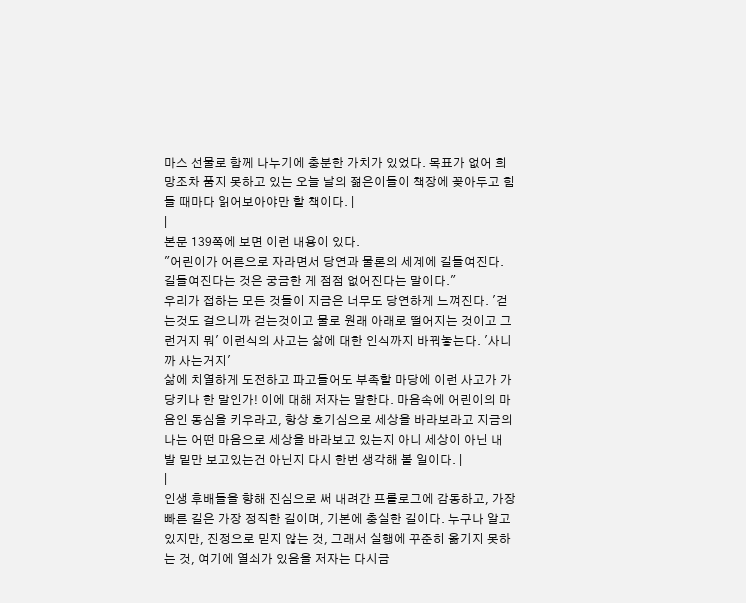마스 선물로 함께 나누기에 충분한 가치가 있었다. 목표가 없어 희망조차 품지 못하고 있는 오늘 날의 젊은이들이 책장에 꽂아두고 힘들 때마다 읽어보아야만 할 책이다. |
|
본문 139쪽에 보면 이런 내용이 있다.
"어린이가 어른으로 자라면서 당연과 물론의 세계에 길들여진다. 길들여진다는 것은 궁금한 게 점점 없어진다는 말이다."
우리가 접하는 모든 것들이 지금은 너무도 당연하게 느껴진다. '걷는것도 걸으니까 걷는것이고 물로 원래 아래로 떨어지는 것이고 그런거지 뭐' 이런식의 사고는 삶에 대한 인식까지 바꿔놓는다. '사니까 사는거지'
삶에 치열하게 도전하고 파고들어도 부족할 마당에 이런 사고가 가당키나 한 말인가! 이에 대해 저자는 말한다. 마음속에 어린이의 마음인 동심을 키우라고, 항상 호기심으로 세상을 바라보라고 지금의 나는 어떤 마음으로 세상을 바라보고 있는지 아니 세상이 아닌 내 발 밑만 보고있는건 아닌지 다시 한번 생각해 볼 일이다. |
|
인생 후배들을 향해 진심으로 써 내려간 프롤로그에 감동하고, 가장 빠른 길은 가장 정직한 길이며, 기본에 충실한 길이다. 누구나 알고 있지만, 진정으로 믿지 않는 것, 그래서 실행에 꾸준히 옮기지 못하는 것, 여기에 열쇠가 있음을 저자는 다시금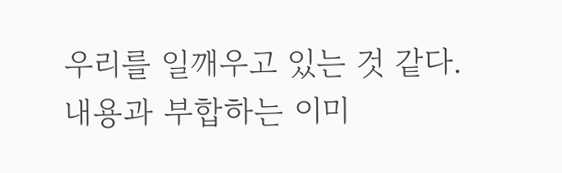우리를 일깨우고 있는 것 같다.
내용과 부합하는 이미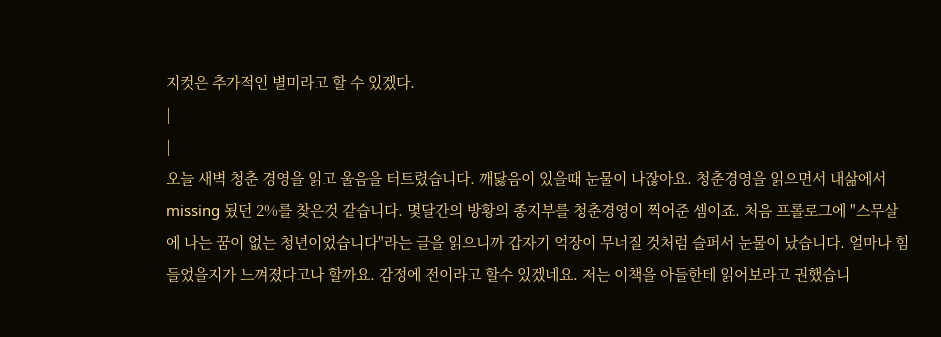지컷은 추가적인 별미라고 할 수 있겠다.
|
|
오늘 새벽 청춘 경영을 읽고 울음을 터트렸습니다. 깨닳음이 있을때 눈물이 나잖아요. 청춘경영을 읽으면서 내삶에서 missing 됬던 2%를 찾은것 같습니다. 몇달간의 방황의 종지부를 청춘경영이 찍어준 셈이죠. 처음 프롤로그에 "스무살에 나는 꿈이 없는 청년이었습니다"라는 글을 읽으니까 갑자기 억장이 무너질 것처럼 슬퍼서 눈물이 났습니다. 얼마나 힘들었을지가 느껴졌다고나 할까요. 감정에 전이라고 할수 있겠네요. 저는 이책을 아들한테 읽어보라고 권했습니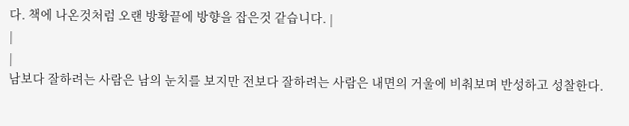다. 책에 나온것처럼 오랜 방황끝에 방향을 잡은것 같습니다. |
|
|
남보다 잘하려는 사람은 남의 눈치를 보지만 전보다 잘하려는 사람은 내면의 거울에 비춰보며 반성하고 성찰한다.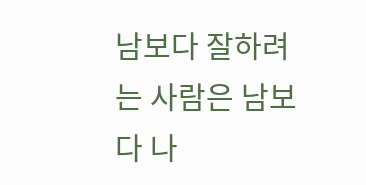남보다 잘하려는 사람은 남보다 나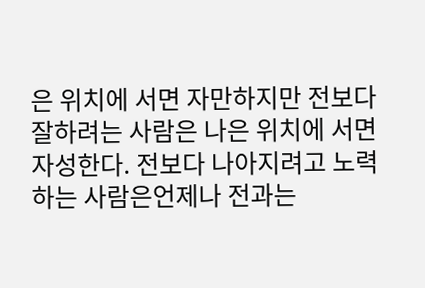은 위치에 서면 자만하지만 전보다 잘하려는 사람은 나은 위치에 서면 자성한다. 전보다 나아지려고 노력하는 사람은언제나 전과는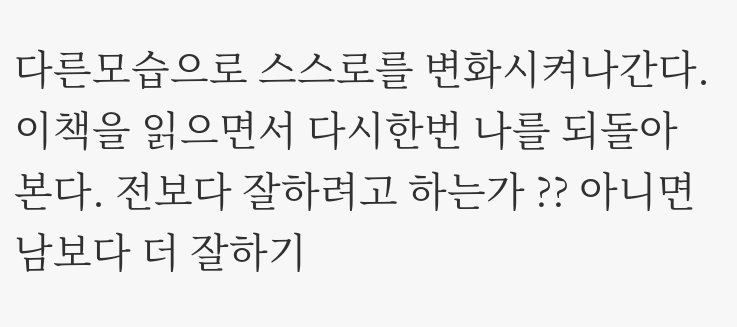다른모습으로 스스로를 변화시켜나간다.
이책을 읽으면서 다시한번 나를 되돌아 본다. 전보다 잘하려고 하는가 ?? 아니면 남보다 더 잘하기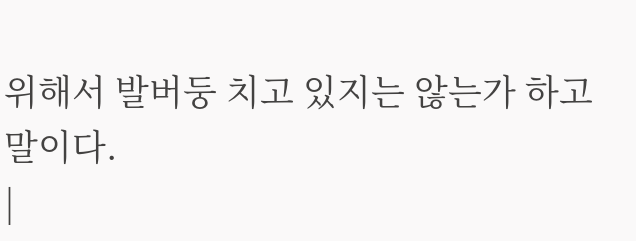위해서 발버둥 치고 있지는 않는가 하고 말이다.
|